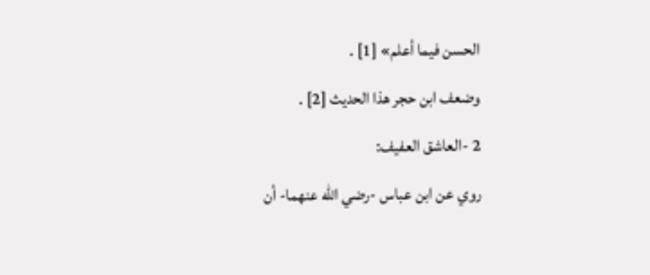الحسن فيما أعلم» [1] .
وضعف ابن حجر هذا الحديث [2] .
2 -العاشق العفيف:
روي عن ابن عباس -رضي الله عنهما- أن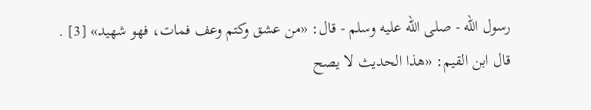رسول الله - صلى الله عليه وسلم - قال: «من عشق وكتم وعف فمات، فهو شهيد» [3] .
قال ابن القيم: «هذا الحديث لا يصح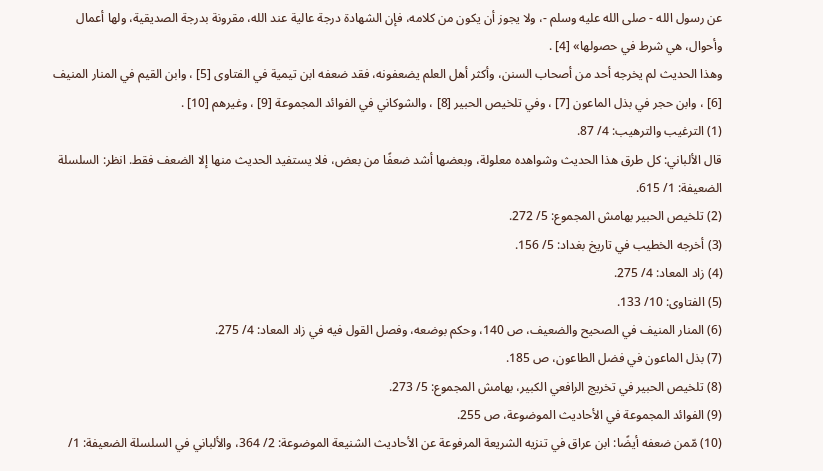عن رسول الله - صلى الله عليه وسلم -، ولا يجوز أن يكون من كلامه، فإن الشهادة درجة عالية عند الله، مقرونة بدرجة الصديقية، ولها أعمال وأحوال، هي شرط في حصولها» [4] .
وهذا الحديث لم يخرجه أحد من أصحاب السنن، وأكثر أهل العلم يضعفونه، فقد ضعفه ابن تيمية في الفتاوى [5] ، وابن القيم في المنار المنيف [6] ، وابن حجر في بذل الماعون [7] ، وفي تلخيص الحبير [8] ، والشوكاني في الفوائد المجموعة [9] ، وغيرهم [10] .
(1) الترغيب والترهيب: 4/ 87.
قال الألباني: كل طرق هذا الحديث وشواهده معلولة، وبعضها أشد ضعفًا من بعض، فلا يستفيد الحديث منها إلا الضعف فقط. انظر: السلسلة الضعيفة: 1/ 615.
(2) تلخيص الحبير بهامش المجموع: 5/ 272.
(3) أخرجه الخطيب في تاريخ بغداد: 5/ 156.
(4) زاد المعاد: 4/ 275.
(5) الفتاوى: 10/ 133.
(6) المنار المنيف في الصحيح والضعيف، ص 140، وحكم بوضعه، وفصل القول فيه في زاد المعاد: 4/ 275.
(7) بذل الماعون في فضل الطاعون، ص 185.
(8) تلخيص الحبير في تخريج الرافعي الكبير، بهامش المجموع: 5/ 273.
(9) الفوائد المجموعة في الأحاديث الموضوعة، ص 255.
(10) مّمن ضعفه أيضًا: ابن عراق في تنزيه الشريعة المرفوعة عن الأحاديث الشنيعة الموضوعة: 2/ 364، والألباني في السلسلة الضعيفة: 1/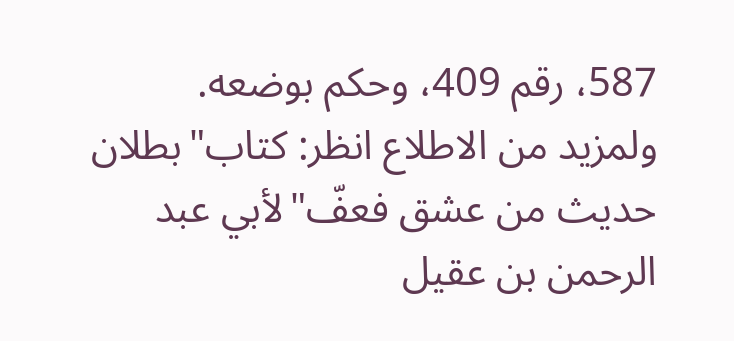587، رقم 409، وحكم بوضعه.
ولمزيد من الاطلاع انظر: كتاب"بطلان حديث من عشق فعفّ"لأبي عبد الرحمن بن عقيل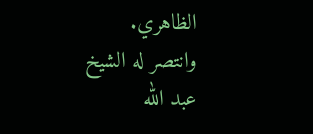الظاهري.
وانتصر له الشيخ عبد الله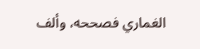الغماري فصححه، وألف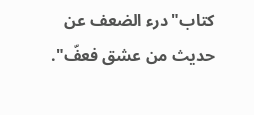كتاب"درء الضعف عن حديث من عشق فعفّ".